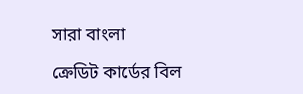সারা বাংলা

ক্রেডিট কার্ডের বিল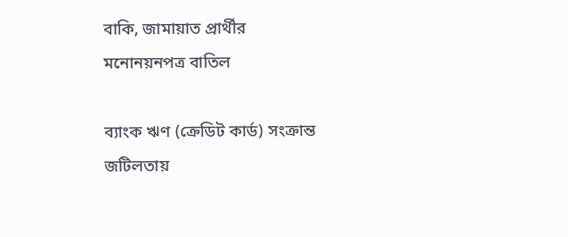বাকি, জামায়াত প্রার্থীর মনোনয়নপত্র বাতিল

ব্যাংক ঋণ (ক্রেডিট কার্ড) সংক্রান্ত জটিলতায়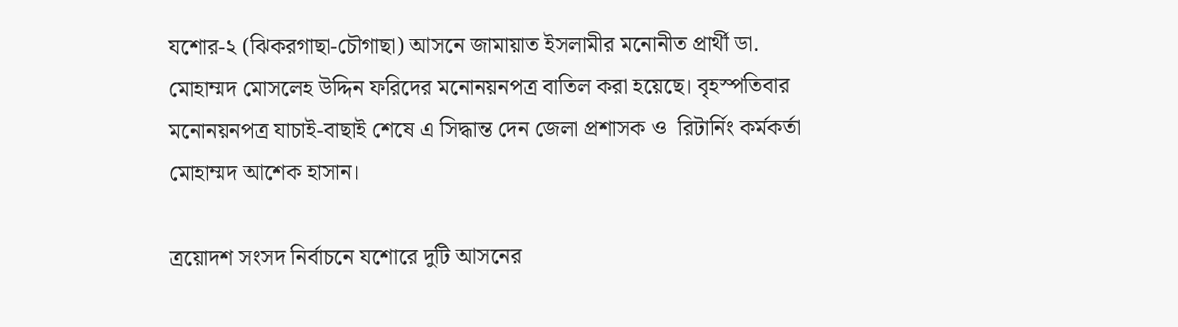যশোর-২ (ঝিকরগাছা-চৌগাছা) আসনে জামায়াত ইসলামীর মনোনীত প্রার্থী ডা. মোহাম্মদ মোসলেহ উদ্দিন ফরিদের মনোনয়নপত্র বাতিল করা হয়েছে। বৃহস্পতিবার মনোনয়নপত্র যাচাই-বাছাই শেষে এ সিদ্ধান্ত দেন জেলা প্রশাসক ও  রিটার্নিং কর্মকর্তা মোহাম্মদ আশেক হাসান।

ত্রয়োদশ সংসদ নির্বাচনে যশোরে দুটি আসনের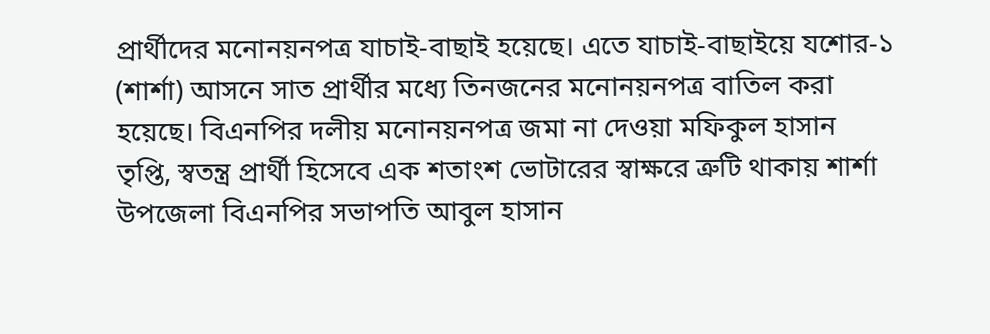প্রার্থীদের মনোনয়নপত্র যাচাই-বাছাই হয়েছে। এতে যাচাই-বাছাইয়ে যশোর-১ (শার্শা) আসনে সাত প্রার্থীর মধ্যে তিনজনের মনোনয়নপত্র বাতিল করা হয়েছে। বিএনপির দলীয় মনোনয়নপত্র জমা না দেওয়া মফিকুল হাসান তৃপ্তি, স্বতন্ত্র প্রার্থী হিসেবে এক শতাংশ ভোটারের স্বাক্ষরে ত্রুটি থাকায় শার্শা উপজেলা বিএনপির সভাপতি আবুল হাসান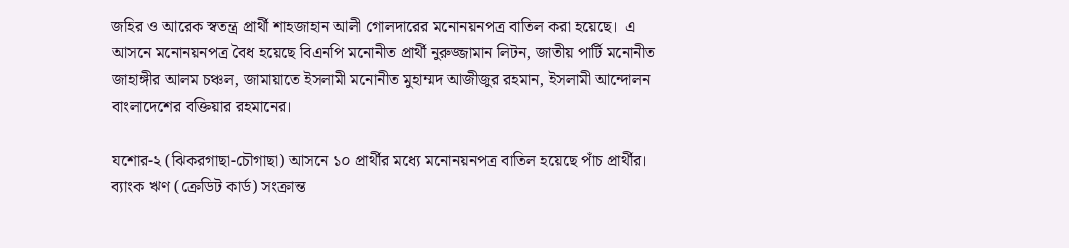জহির ও আরেক স্বতন্ত্র প্রার্থী শাহজাহান আলী গোলদারের মনোনয়নপত্র বাতিল করা হয়েছে।  এ আসনে মনোনয়নপত্র বৈধ হয়েছে বিএনপি মনোনীত প্রার্থী নুরুজ্জামান লিটন, জাতীয় পার্টি মনোনীত জাহাঙ্গীর আলম চঞ্চল, জামায়াতে ইসলামী মনোনীত মুহাম্মদ আজীজুর রহমান, ইসলামী আন্দোলন বাংলাদেশের বক্তিয়ার রহমানের।

যশোর-২ (ঝিকরগাছা-চৌগাছা) আসনে ১০ প্রার্থীর মধ্যে মনোনয়নপত্র বাতিল হয়েছে পাঁচ প্রার্থীর। ব্যাংক ঋণ (ক্রেডিট কার্ড) সংক্রান্ত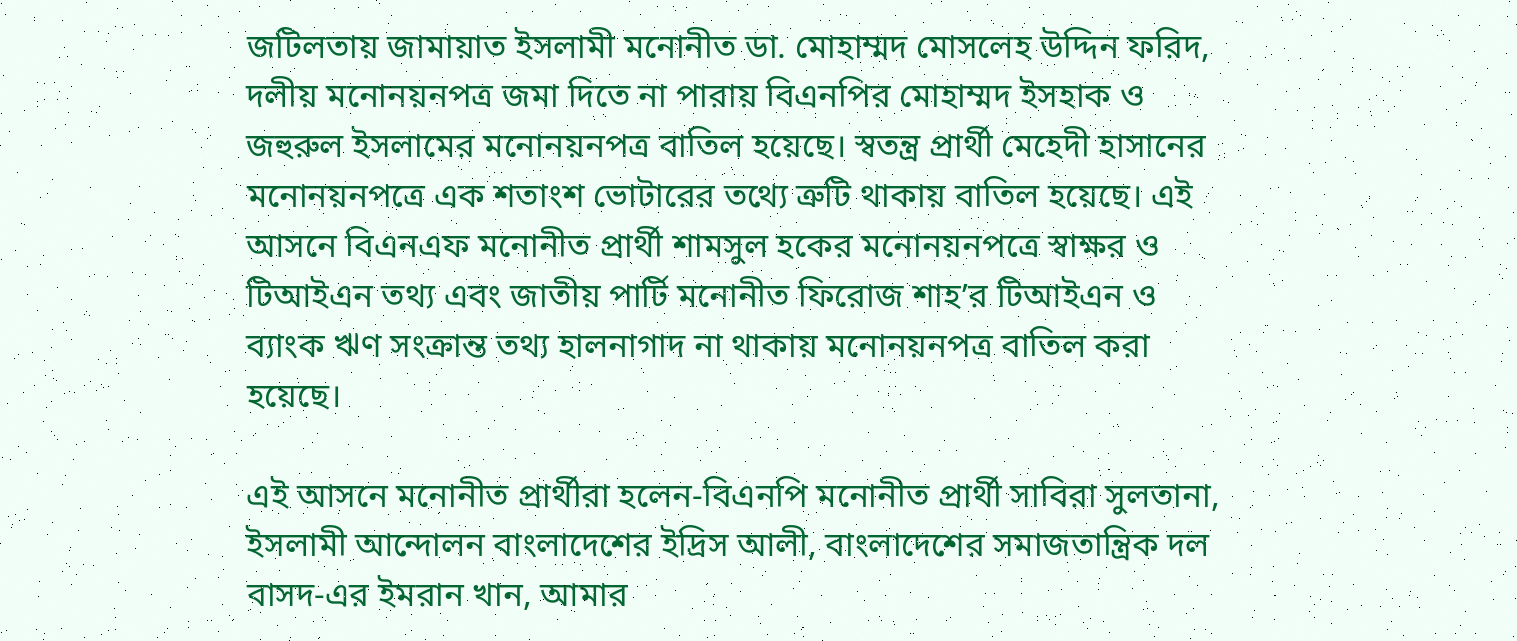জটিলতায় জামায়াত ইসলামী মনোনীত ডা. মোহাম্মদ মোসলেহ উদ্দিন ফরিদ, দলীয় মনোনয়নপত্র জমা দিতে না পারায় বিএনপির মোহাম্মদ ইসহাক ও জহুরুল ইসলামের মনোনয়নপত্র বাতিল হয়েছে। স্বতন্ত্র প্রার্থী মেহেদী হাসানের মনোনয়নপত্রে এক শতাংশ ভোটারের তথ্যে ত্রুটি থাকায় বাতিল হয়েছে। এই আসনে বিএনএফ মনোনীত প্রার্থী শামসুল হকের মনোনয়নপত্রে স্বাক্ষর ও টিআইএন তথ্য এবং জাতীয় পার্টি মনোনীত ফিরোজ শাহ’র টিআইএন ও ব্যাংক ঋণ সংক্রান্ত তথ্য হালনাগাদ না থাকায় মনোনয়নপত্র বাতিল করা হয়েছে।

এই আসনে মনোনীত প্রার্থীরা হলেন-বিএনপি মনোনীত প্রার্থী সাবিরা সুলতানা, ইসলামী আন্দোলন বাংলাদেশের ইদ্রিস আলী, বাংলাদেশের সমাজতান্ত্রিক দল বাসদ-এর ইমরান খান, আমার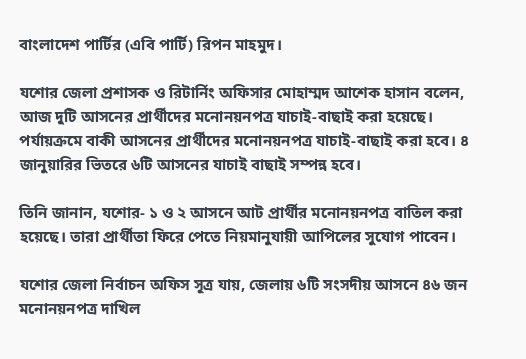বাংলাদেশ পার্টির (এবি পার্টি) রিপন মাহমুদ।

যশোর জেলা প্রশাসক ও রিটার্নিং অফিসার মোহাম্মদ আশেক হাসান বলেন, আজ দুটি আসনের প্রার্থীদের মনোনয়নপত্র যাচাই-বাছাই করা হয়েছে। পর্যায়ক্রমে বাকী আসনের প্রার্থীদের মনোনয়নপত্র যাচাই-বাছাই করা হবে। ৪ জানুয়ারির ভিতরে ৬টি আসনের যাচাই বাছাই সম্পন্ন হবে।

তিনি জানান, যশোর- ১ ও ২ আসনে আট প্রার্থীর মনোনয়নপত্র বাতিল করা হয়েছে। তারা প্রার্থীতা ফিরে পেতে নিয়মানুযায়ী আপিলের সুযোগ পাবেন।

যশোর জেলা নির্বাচন অফিস সূত্র যায়, জেলায় ৬টি সংসদীয় আসনে ৪৬ জন মনোনয়নপত্র দাখিল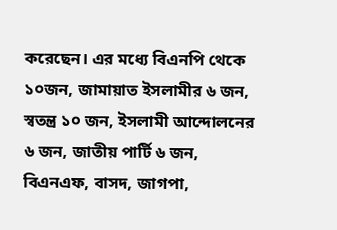করেছেন। এর মধ্যে বিএনপি থেকে ১০জন, জামায়াত ইসলামীর ৬ জন, স্বতন্ত্র ১০ জন, ইসলামী আন্দোলনের ৬ জন, জাতীয় পার্টি ৬ জন, বিএনএফ, বাসদ, জাগপা,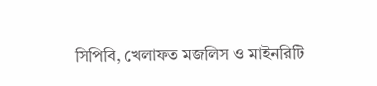সিপিবি, খেলাফত মজলিস ও মাইনরিটি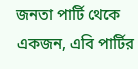জনতা পার্টি থেকে একজন, এবি পার্টির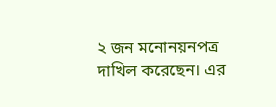২ জন মনোনয়নপত্র দাখিল করেছেন। এর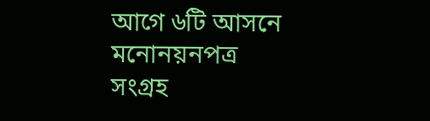আগে ৬টি আসনে মনোনয়নপত্র সংগ্রহ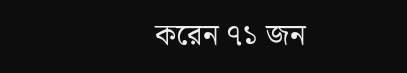করেন ৭১ জন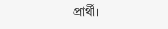প্রার্থী।